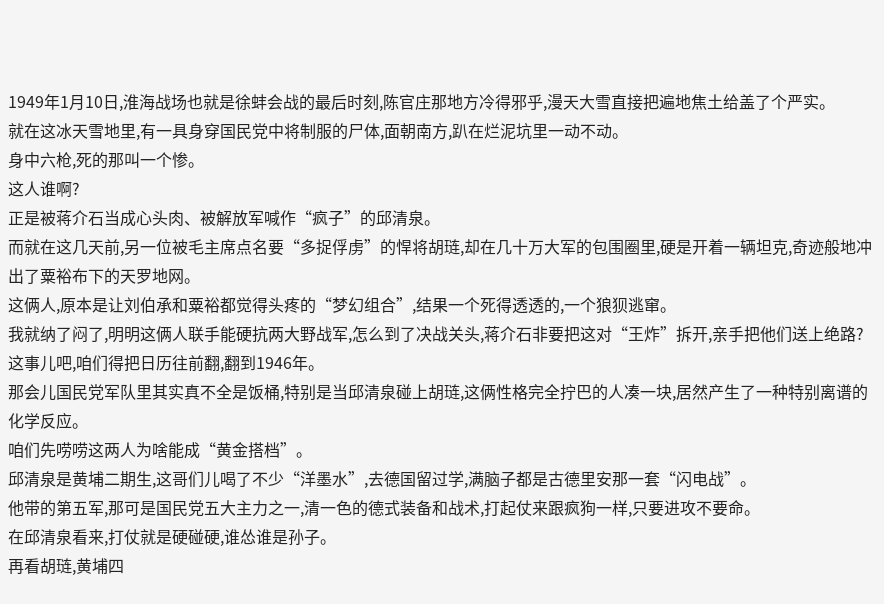1949年1月10日,淮海战场也就是徐蚌会战的最后时刻,陈官庄那地方冷得邪乎,漫天大雪直接把遍地焦土给盖了个严实。
就在这冰天雪地里,有一具身穿国民党中将制服的尸体,面朝南方,趴在烂泥坑里一动不动。
身中六枪,死的那叫一个惨。
这人谁啊?
正是被蒋介石当成心头肉、被解放军喊作“疯子”的邱清泉。
而就在这几天前,另一位被毛主席点名要“多捉俘虏”的悍将胡琏,却在几十万大军的包围圈里,硬是开着一辆坦克,奇迹般地冲出了粟裕布下的天罗地网。
这俩人,原本是让刘伯承和粟裕都觉得头疼的“梦幻组合”,结果一个死得透透的,一个狼狈逃窜。
我就纳了闷了,明明这俩人联手能硬抗两大野战军,怎么到了决战关头,蒋介石非要把这对“王炸”拆开,亲手把他们送上绝路?
这事儿吧,咱们得把日历往前翻,翻到1946年。
那会儿国民党军队里其实真不全是饭桶,特别是当邱清泉碰上胡琏,这俩性格完全拧巴的人凑一块,居然产生了一种特别离谱的化学反应。
咱们先唠唠这两人为啥能成“黄金搭档”。
邱清泉是黄埔二期生,这哥们儿喝了不少“洋墨水”,去德国留过学,满脑子都是古德里安那一套“闪电战”。
他带的第五军,那可是国民党五大主力之一,清一色的德式装备和战术,打起仗来跟疯狗一样,只要进攻不要命。
在邱清泉看来,打仗就是硬碰硬,谁怂谁是孙子。
再看胡琏,黄埔四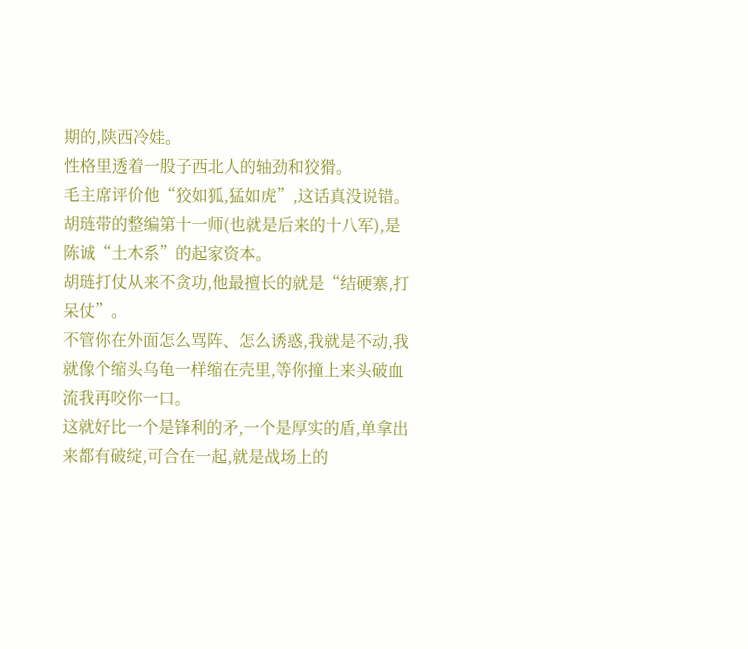期的,陕西冷娃。
性格里透着一股子西北人的轴劲和狡猾。
毛主席评价他“狡如狐,猛如虎”,这话真没说错。
胡琏带的整编第十一师(也就是后来的十八军),是陈诚“土木系”的起家资本。
胡琏打仗从来不贪功,他最擅长的就是“结硬寨,打呆仗”。
不管你在外面怎么骂阵、怎么诱惑,我就是不动,我就像个缩头乌龟一样缩在壳里,等你撞上来头破血流我再咬你一口。
这就好比一个是锋利的矛,一个是厚实的盾,单拿出来都有破绽,可合在一起,就是战场上的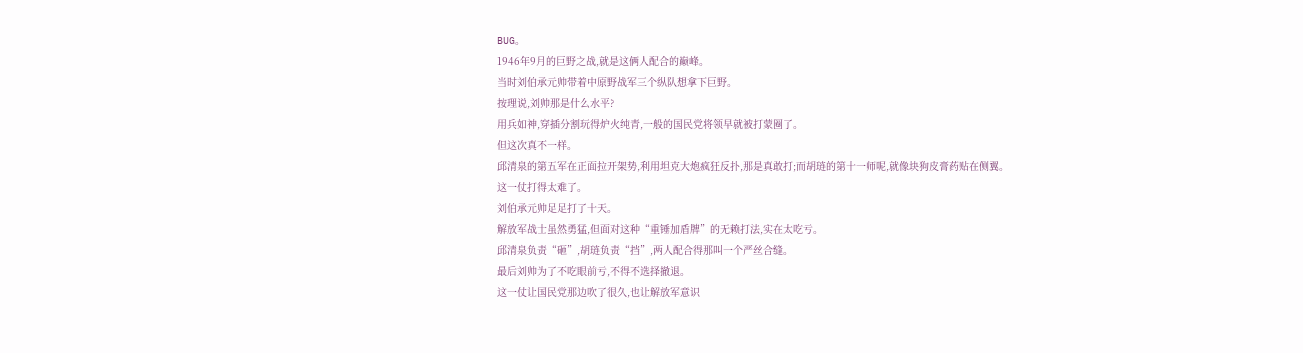BUG。
1946年9月的巨野之战,就是这俩人配合的巅峰。
当时刘伯承元帅带着中原野战军三个纵队想拿下巨野。
按理说,刘帅那是什么水平?
用兵如神,穿插分割玩得炉火纯青,一般的国民党将领早就被打蒙圈了。
但这次真不一样。
邱清泉的第五军在正面拉开架势,利用坦克大炮疯狂反扑,那是真敢打;而胡琏的第十一师呢,就像块狗皮膏药贴在侧翼。
这一仗打得太难了。
刘伯承元帅足足打了十天。
解放军战士虽然勇猛,但面对这种“重锤加盾牌”的无赖打法,实在太吃亏。
邱清泉负责“砸”,胡琏负责“挡”,两人配合得那叫一个严丝合缝。
最后刘帅为了不吃眼前亏,不得不选择撤退。
这一仗让国民党那边吹了很久,也让解放军意识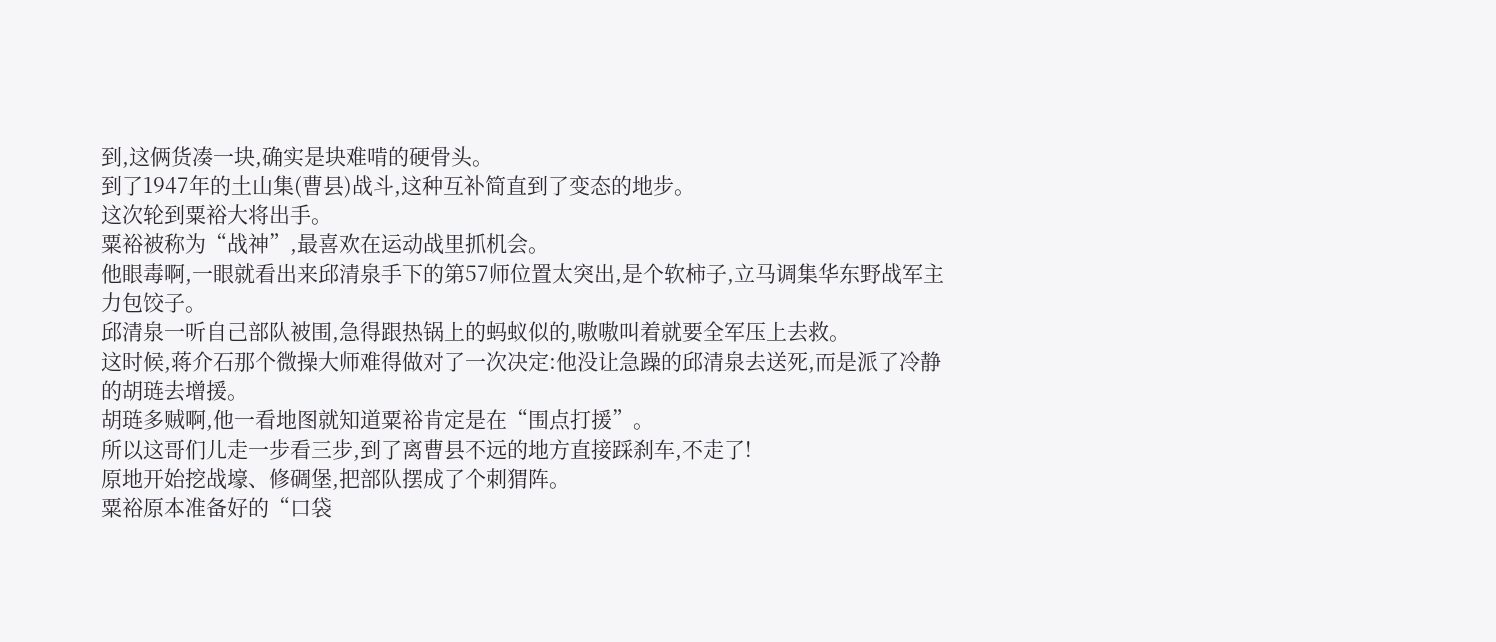到,这俩货凑一块,确实是块难啃的硬骨头。
到了1947年的土山集(曹县)战斗,这种互补简直到了变态的地步。
这次轮到粟裕大将出手。
粟裕被称为“战神”,最喜欢在运动战里抓机会。
他眼毒啊,一眼就看出来邱清泉手下的第57师位置太突出,是个软柿子,立马调集华东野战军主力包饺子。
邱清泉一听自己部队被围,急得跟热锅上的蚂蚁似的,嗷嗷叫着就要全军压上去救。
这时候,蒋介石那个微操大师难得做对了一次决定:他没让急躁的邱清泉去送死,而是派了冷静的胡琏去增援。
胡琏多贼啊,他一看地图就知道粟裕肯定是在“围点打援”。
所以这哥们儿走一步看三步,到了离曹县不远的地方直接踩刹车,不走了!
原地开始挖战壕、修碉堡,把部队摆成了个刺猬阵。
粟裕原本准备好的“口袋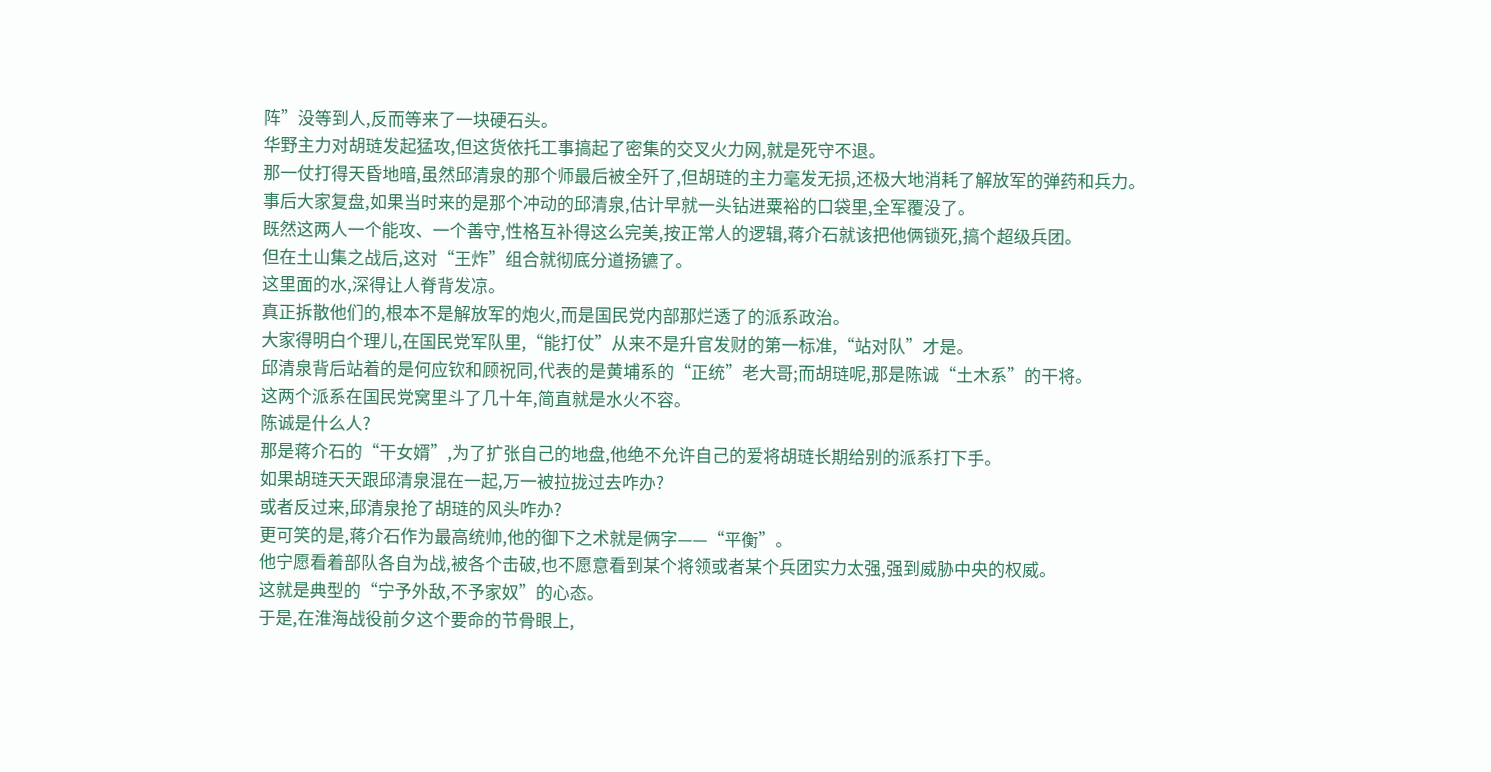阵”没等到人,反而等来了一块硬石头。
华野主力对胡琏发起猛攻,但这货依托工事搞起了密集的交叉火力网,就是死守不退。
那一仗打得天昏地暗,虽然邱清泉的那个师最后被全歼了,但胡琏的主力毫发无损,还极大地消耗了解放军的弹药和兵力。
事后大家复盘,如果当时来的是那个冲动的邱清泉,估计早就一头钻进粟裕的口袋里,全军覆没了。
既然这两人一个能攻、一个善守,性格互补得这么完美,按正常人的逻辑,蒋介石就该把他俩锁死,搞个超级兵团。
但在土山集之战后,这对“王炸”组合就彻底分道扬镳了。
这里面的水,深得让人脊背发凉。
真正拆散他们的,根本不是解放军的炮火,而是国民党内部那烂透了的派系政治。
大家得明白个理儿,在国民党军队里,“能打仗”从来不是升官发财的第一标准,“站对队”才是。
邱清泉背后站着的是何应钦和顾祝同,代表的是黄埔系的“正统”老大哥;而胡琏呢,那是陈诚“土木系”的干将。
这两个派系在国民党窝里斗了几十年,简直就是水火不容。
陈诚是什么人?
那是蒋介石的“干女婿”,为了扩张自己的地盘,他绝不允许自己的爱将胡琏长期给别的派系打下手。
如果胡琏天天跟邱清泉混在一起,万一被拉拢过去咋办?
或者反过来,邱清泉抢了胡琏的风头咋办?
更可笑的是,蒋介石作为最高统帅,他的御下之术就是俩字——“平衡”。
他宁愿看着部队各自为战,被各个击破,也不愿意看到某个将领或者某个兵团实力太强,强到威胁中央的权威。
这就是典型的“宁予外敌,不予家奴”的心态。
于是,在淮海战役前夕这个要命的节骨眼上,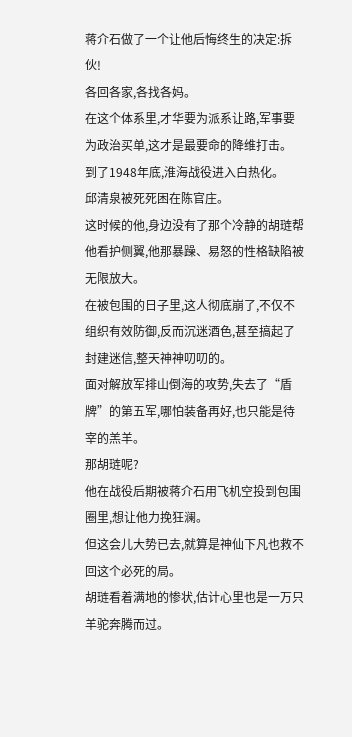蒋介石做了一个让他后悔终生的决定:拆伙!
各回各家,各找各妈。
在这个体系里,才华要为派系让路,军事要为政治买单,这才是最要命的降维打击。
到了1948年底,淮海战役进入白热化。
邱清泉被死死困在陈官庄。
这时候的他,身边没有了那个冷静的胡琏帮他看护侧翼,他那暴躁、易怒的性格缺陷被无限放大。
在被包围的日子里,这人彻底崩了,不仅不组织有效防御,反而沉迷酒色,甚至搞起了封建迷信,整天神神叨叨的。
面对解放军排山倒海的攻势,失去了“盾牌”的第五军,哪怕装备再好,也只能是待宰的羔羊。
那胡琏呢?
他在战役后期被蒋介石用飞机空投到包围圈里,想让他力挽狂澜。
但这会儿大势已去,就算是神仙下凡也救不回这个必死的局。
胡琏看着满地的惨状,估计心里也是一万只羊驼奔腾而过。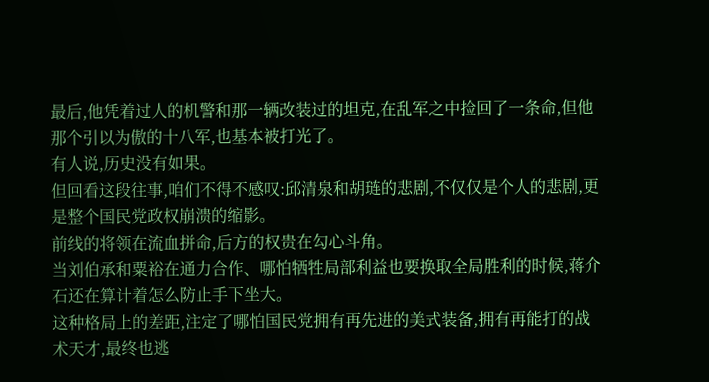最后,他凭着过人的机警和那一辆改装过的坦克,在乱军之中捡回了一条命,但他那个引以为傲的十八军,也基本被打光了。
有人说,历史没有如果。
但回看这段往事,咱们不得不感叹:邱清泉和胡琏的悲剧,不仅仅是个人的悲剧,更是整个国民党政权崩溃的缩影。
前线的将领在流血拼命,后方的权贵在勾心斗角。
当刘伯承和粟裕在通力合作、哪怕牺牲局部利益也要换取全局胜利的时候,蒋介石还在算计着怎么防止手下坐大。
这种格局上的差距,注定了哪怕国民党拥有再先进的美式装备,拥有再能打的战术天才,最终也逃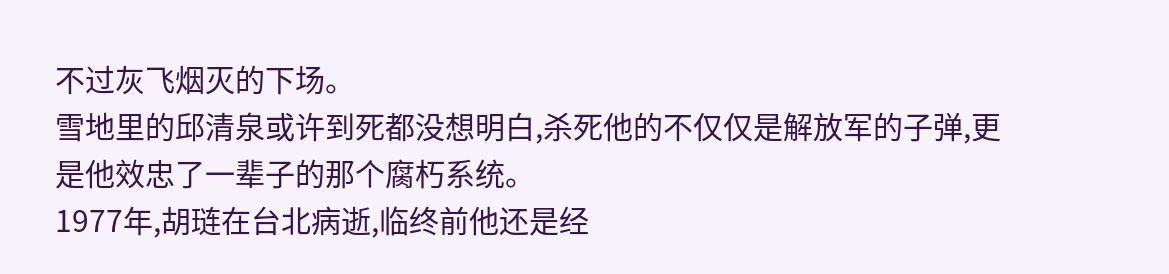不过灰飞烟灭的下场。
雪地里的邱清泉或许到死都没想明白,杀死他的不仅仅是解放军的子弹,更是他效忠了一辈子的那个腐朽系统。
1977年,胡琏在台北病逝,临终前他还是经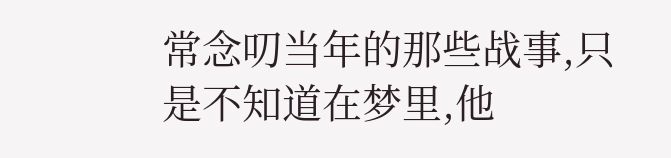常念叨当年的那些战事,只是不知道在梦里,他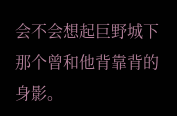会不会想起巨野城下那个曾和他背靠背的身影。